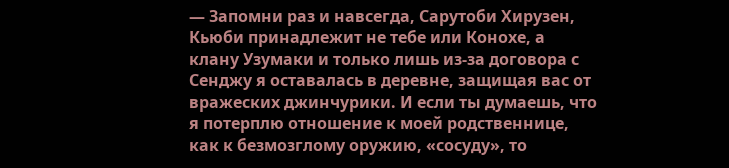— Запомни раз и навсегда, Сарутоби Хирузен, Кьюби принадлежит не тебе или Конохе, а клану Узумаки и только лишь из-за договора с Сенджу я оставалась в деревне, защищая вас от вражеских джинчурики. И если ты думаешь, что я потерплю отношение к моей родственнице, как к безмозглому оружию, «сосуду», то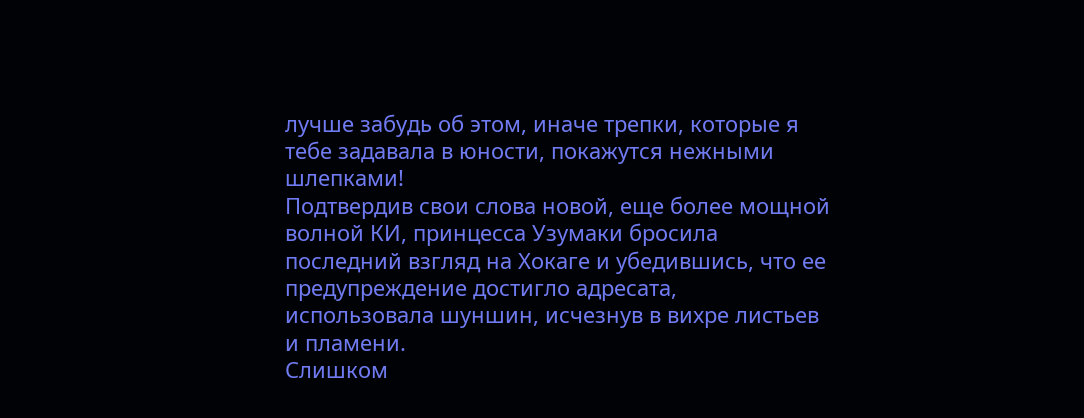лучше забудь об этом, иначе трепки, которые я тебе задавала в юности, покажутся нежными шлепками!
Подтвердив свои слова новой, еще более мощной волной КИ, принцесса Узумаки бросила последний взгляд на Хокаге и убедившись, что ее предупреждение достигло адресата, использовала шуншин, исчезнув в вихре листьев и пламени.
Слишком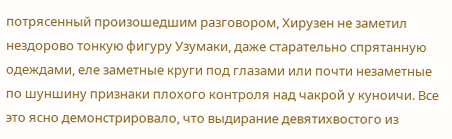потрясенный произошедшим разговором, Хирузен не заметил нездорово тонкую фигуру Узумаки, даже старательно спрятанную одеждами, еле заметные круги под глазами или почти незаметные по шуншину признаки плохого контроля над чакрой у куноичи. Все это ясно демонстрировало, что выдирание девятихвостого из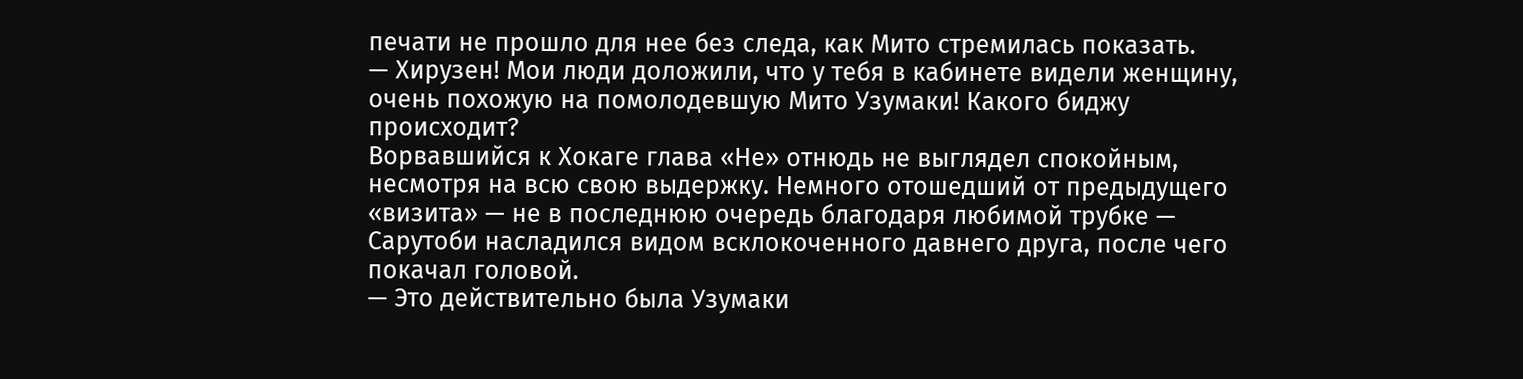печати не прошло для нее без следа, как Мито стремилась показать.
— Хирузен! Мои люди доложили, что у тебя в кабинете видели женщину, очень похожую на помолодевшую Мито Узумаки! Какого биджу происходит?
Ворвавшийся к Хокаге глава «Не» отнюдь не выглядел спокойным, несмотря на всю свою выдержку. Немного отошедший от предыдущего «визита» — не в последнюю очередь благодаря любимой трубке — Сарутоби насладился видом всклокоченного давнего друга, после чего покачал головой.
— Это действительно была Узумаки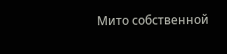Мито собственной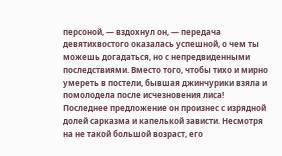персоной, — вздохнул он, — передача девятихвостого оказалась успешной, о чем ты можешь догадаться, но с непредвиденными последствиями. Вместо того, чтобы тихо и мирно умереть в постели, бывшая джинчурики взяла и помолодела после исчезновения лиса!
Последнее предложение он произнес с изрядной долей сарказма и капелькой зависти. Несмотря на не такой большой возраст, его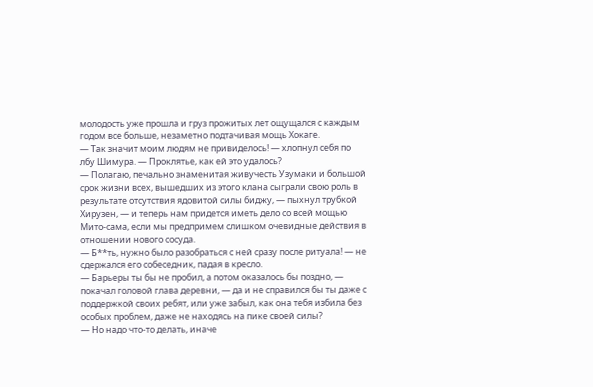молодость уже прошла и груз прожитых лет ощущался с каждым годом все больше, незаметно подтачивая мощь Хокаге.
— Так значит моим людям не привиделось! — хлопнул себя по лбу Шимура. — Проклятье, как ей это удалось?
— Полагаю, печально знаменитая живучесть Узумаки и большой срок жизни всех, вышедших из этого клана сыграли свою роль в результате отсутствия ядовитой силы биджу, — пыхнул трубкой Хирузен, — и теперь нам придется иметь дело со всей мощью Мито-сама, если мы предпримем слишком очевидные действия в отношении нового сосуда.
— Б**ть, нужно было разобраться с ней сразу после ритуала! — не сдержался его собеседник, падая в кресло.
— Барьеры ты бы не пробил, а потом оказалось бы поздно, — покачал головой глава деревни, — да и не справился бы ты даже с поддержкой своих ребят, или уже забыл, как она тебя избила без особых проблем, даже не находясь на пике своей силы?
— Но надо что-то делать, иначе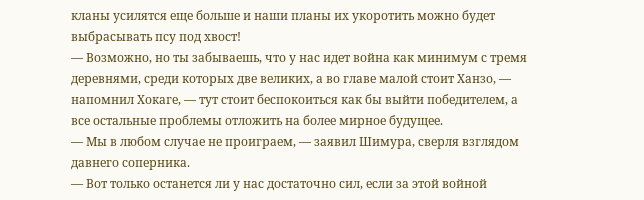кланы усилятся еще больше и наши планы их укоротить можно будет выбрасывать псу под хвост!
— Возможно, но ты забываешь, что у нас идет война как минимум с тремя деревнями, среди которых две великих, а во главе малой стоит Ханзо, — напомнил Хокаге, — тут стоит беспокоиться как бы выйти победителем, а все остальные проблемы отложить на более мирное будущее.
— Мы в любом случае не проиграем, — заявил Шимура, сверля взглядом давнего соперника.
— Вот только останется ли у нас достаточно сил, если за этой войной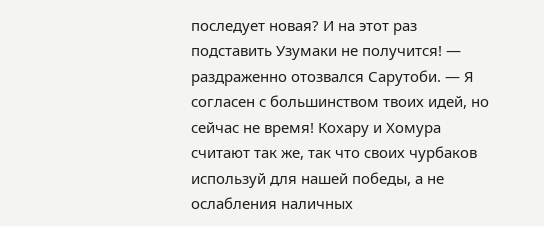последует новая? И на этот раз подставить Узумаки не получится! — раздраженно отозвался Сарутоби. — Я согласен с большинством твоих идей, но сейчас не время! Кохару и Хомура считают так же, так что своих чурбаков используй для нашей победы, а не ослабления наличных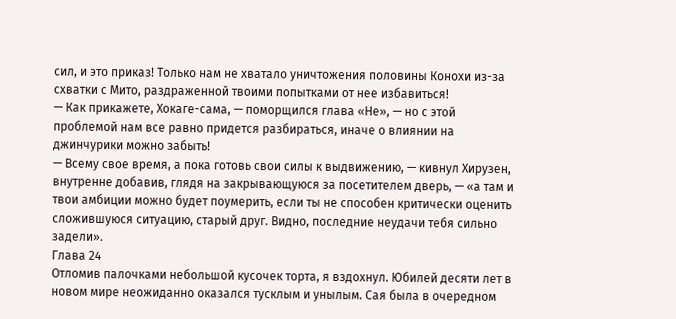сил, и это приказ! Только нам не хватало уничтожения половины Конохи из-за схватки с Мито, раздраженной твоими попытками от нее избавиться!
— Как прикажете, Хокаге-сама, — поморщился глава «Не», — но с этой проблемой нам все равно придется разбираться, иначе о влиянии на джинчурики можно забыть!
— Всему свое время, а пока готовь свои силы к выдвижению, — кивнул Хирузен, внутренне добавив, глядя на закрывающуюся за посетителем дверь, — «а там и твои амбиции можно будет поумерить, если ты не способен критически оценить сложившуюся ситуацию, старый друг. Видно, последние неудачи тебя сильно задели».
Глава 24
Отломив палочками небольшой кусочек торта, я вздохнул. Юбилей десяти лет в новом мире неожиданно оказался тусклым и унылым. Сая была в очередном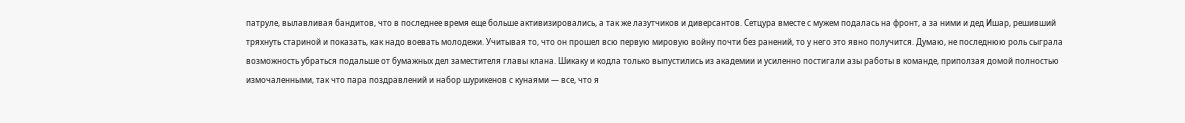патруле, вылавливая бандитов, что в последнее время еще больше активизировались, а так же лазутчиков и диверсантов. Сетцура вместе с мужем подалась на фронт, а за ними и дед Ишар, решивший тряхнуть стариной и показать, как надо воевать молодежи. Учитывая то, что он прошел всю первую мировую войну почти без ранений, то у него это явно получится. Думаю, не последнюю роль сыграла возможность убраться подальше от бумажных дел заместителя главы клана. Шикаку и кодла только выпустились из академии и усиленно постигали азы работы в команде, приползая домой полностью измочаленными, так что пара поздравлений и набор шурикенов с кунаями — все, что я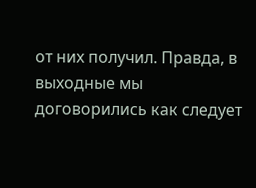от них получил. Правда, в выходные мы договорились как следует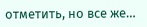отметить, но все же…